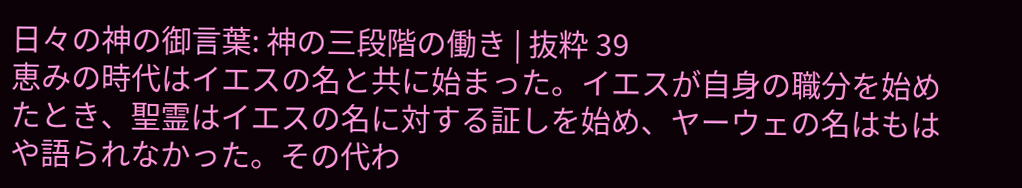日々の神の御言葉: 神の三段階の働き | 抜粋 39
恵みの時代はイエスの名と共に始まった。イエスが自身の職分を始めたとき、聖霊はイエスの名に対する証しを始め、ヤーウェの名はもはや語られなかった。その代わ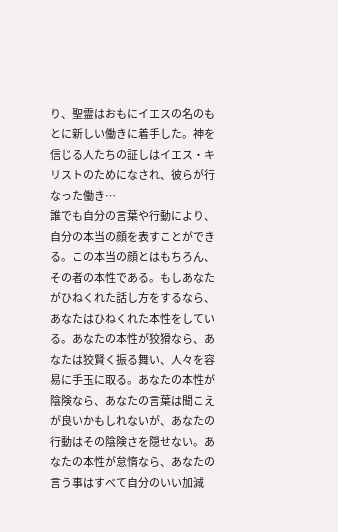り、聖霊はおもにイエスの名のもとに新しい働きに着手した。神を信じる人たちの証しはイエス・キリストのためになされ、彼らが行なった働き…
誰でも自分の言葉や行動により、自分の本当の顔を表すことができる。この本当の顔とはもちろん、その者の本性である。もしあなたがひねくれた話し方をするなら、あなたはひねくれた本性をしている。あなたの本性が狡猾なら、あなたは狡賢く振る舞い、人々を容易に手玉に取る。あなたの本性が陰険なら、あなたの言葉は聞こえが良いかもしれないが、あなたの行動はその陰険さを隠せない。あなたの本性が怠惰なら、あなたの言う事はすべて自分のいい加減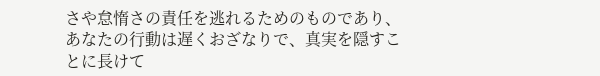さや怠惰さの責任を逃れるためのものであり、あなたの行動は遅くおざなりで、真実を隠すことに長けて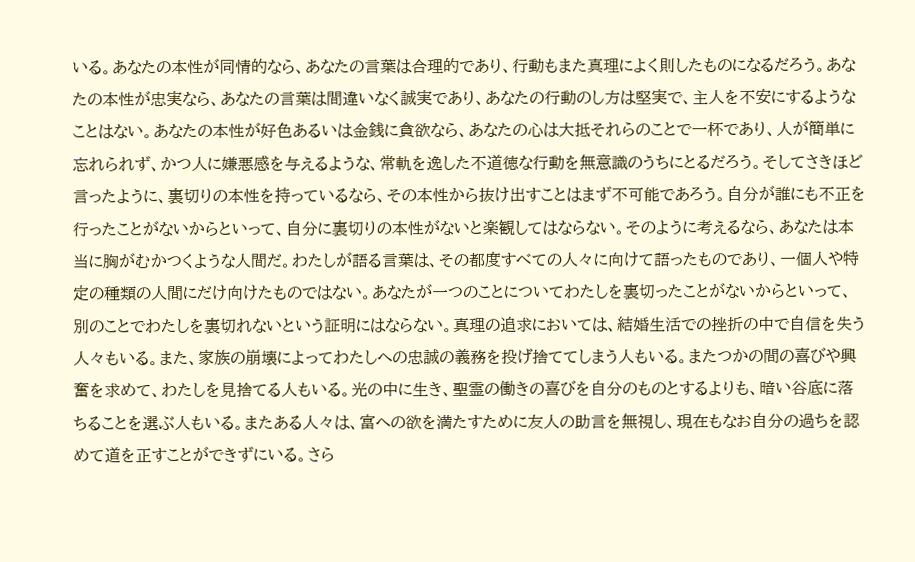いる。あなたの本性が同情的なら、あなたの言葉は合理的であり、行動もまた真理によく則したものになるだろう。あなたの本性が忠実なら、あなたの言葉は間違いなく誠実であり、あなたの行動のし方は堅実で、主人を不安にするようなことはない。あなたの本性が好色あるいは金銭に貪欲なら、あなたの心は大抵それらのことで一杯であり、人が簡単に忘れられず、かつ人に嫌悪感を与えるような、常軌を逸した不道徳な行動を無意識のうちにとるだろう。そしてさきほど言ったように、裏切りの本性を持っているなら、その本性から抜け出すことはまず不可能であろう。自分が誰にも不正を行ったことがないからといって、自分に裏切りの本性がないと楽観してはならない。そのように考えるなら、あなたは本当に胸がむかつくような人間だ。わたしが語る言葉は、その都度すべての人々に向けて語ったものであり、一個人や特定の種類の人間にだけ向けたものではない。あなたが一つのことについてわたしを裏切ったことがないからといって、別のことでわたしを裏切れないという証明にはならない。真理の追求においては、結婚生活での挫折の中で自信を失う人々もいる。また、家族の崩壊によってわたしへの忠誠の義務を投げ捨ててしまう人もいる。またつかの間の喜びや興奮を求めて、わたしを見捨てる人もいる。光の中に生き、聖霊の働きの喜びを自分のものとするよりも、暗い谷底に落ちることを選ぶ人もいる。またある人々は、富への欲を満たすために友人の助言を無視し、現在もなお自分の過ちを認めて道を正すことができずにいる。さら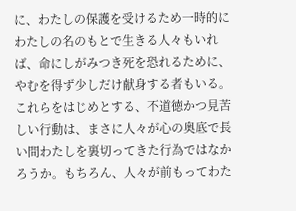に、わたしの保護を受けるため一時的にわたしの名のもとで生きる人々もいれば、命にしがみつき死を恐れるために、やむを得ず少しだけ献身する者もいる。これらをはじめとする、不道徳かつ見苦しい行動は、まさに人々が心の奥底で長い間わたしを裏切ってきた行為ではなかろうか。もちろん、人々が前もってわた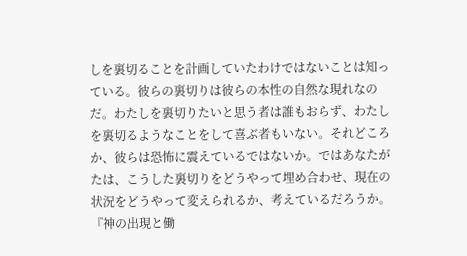しを裏切ることを計画していたわけではないことは知っている。彼らの裏切りは彼らの本性の自然な現れなのだ。わたしを裏切りたいと思う者は誰もおらず、わたしを裏切るようなことをして喜ぶ者もいない。それどころか、彼らは恐怖に震えているではないか。ではあなたがたは、こうした裏切りをどうやって埋め合わせ、現在の状況をどうやって変えられるか、考えているだろうか。
『神の出現と働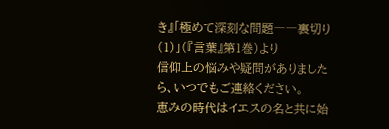き』「極めて深刻な問題――裏切り(1)」(『言葉』第1巻)より
信仰上の悩みや疑問がありましたら、いつでもご連絡ください。
恵みの時代はイエスの名と共に始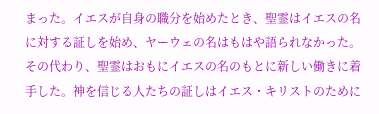まった。イエスが自身の職分を始めたとき、聖霊はイエスの名に対する証しを始め、ヤーウェの名はもはや語られなかった。その代わり、聖霊はおもにイエスの名のもとに新しい働きに着手した。神を信じる人たちの証しはイエス・キリストのために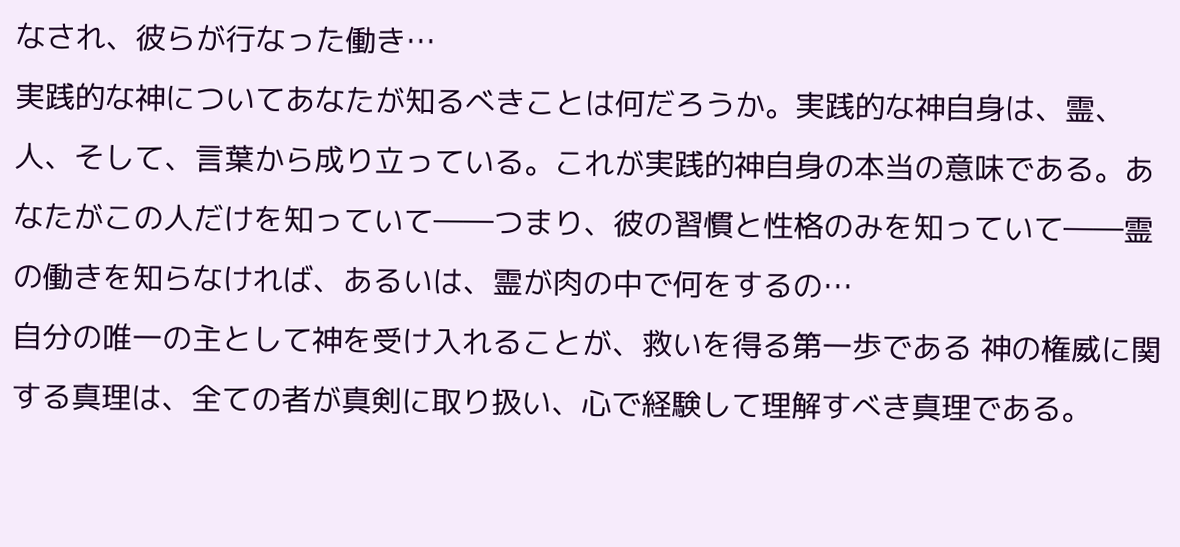なされ、彼らが行なった働き…
実践的な神についてあなたが知るべきことは何だろうか。実践的な神自身は、霊、人、そして、言葉から成り立っている。これが実践的神自身の本当の意味である。あなたがこの人だけを知っていて――つまり、彼の習慣と性格のみを知っていて――霊の働きを知らなければ、あるいは、霊が肉の中で何をするの…
自分の唯一の主として神を受け入れることが、救いを得る第一歩である 神の権威に関する真理は、全ての者が真剣に取り扱い、心で経験して理解すべき真理である。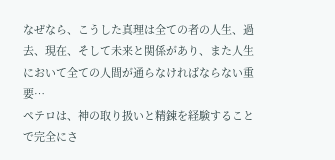なぜなら、こうした真理は全ての者の人生、過去、現在、そして未来と関係があり、また人生において全ての人間が通らなければならない重要…
ペテロは、神の取り扱いと精錬を経験することで完全にさ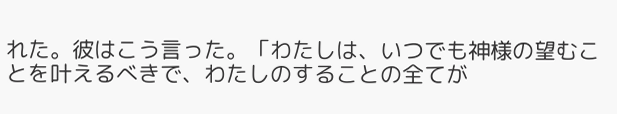れた。彼はこう言った。「わたしは、いつでも神様の望むことを叶えるべきで、わたしのすることの全てが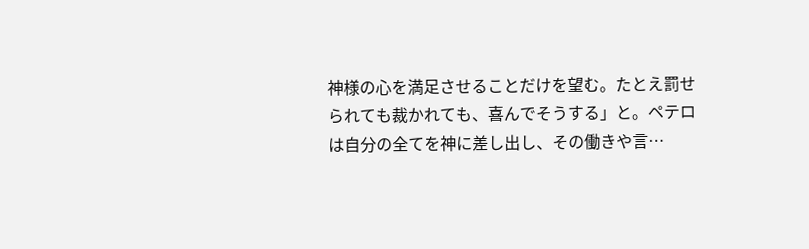神様の心を満足させることだけを望む。たとえ罰せられても裁かれても、喜んでそうする」と。ペテロは自分の全てを神に差し出し、その働きや言…